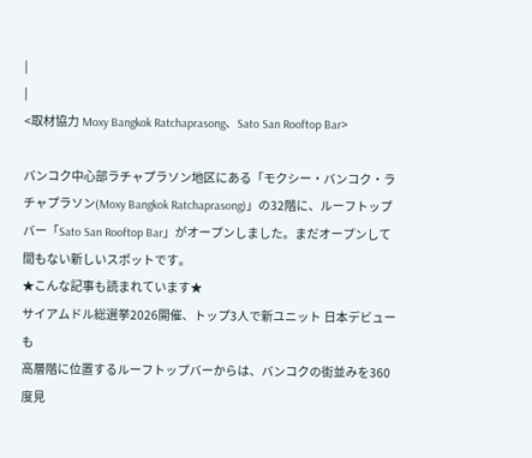|
|
<取材協力 Moxy Bangkok Ratchaprasong、Sato San Rooftop Bar>

バンコク中心部ラチャプラソン地区にある「モクシー・バンコク・ラチャプラソン(Moxy Bangkok Ratchaprasong)」の32階に、ルーフトップバー「Sato San Rooftop Bar」がオープンしました。まだオープンして間もない新しいスポットです。
★こんな記事も読まれています★
サイアムドル総選挙2026開催、トップ3人で新ユニット 日本デビューも
高層階に位置するルーフトップバーからは、バンコクの街並みを360度見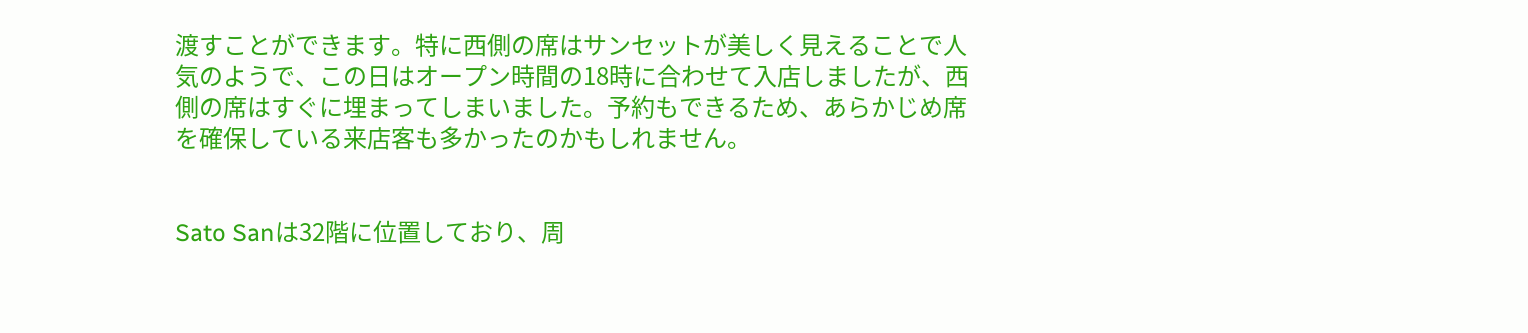渡すことができます。特に西側の席はサンセットが美しく見えることで人気のようで、この日はオープン時間の18時に合わせて入店しましたが、西側の席はすぐに埋まってしまいました。予約もできるため、あらかじめ席を確保している来店客も多かったのかもしれません。


Sato Sanは32階に位置しており、周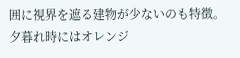囲に視界を遮る建物が少ないのも特徴。夕暮れ時にはオレンジ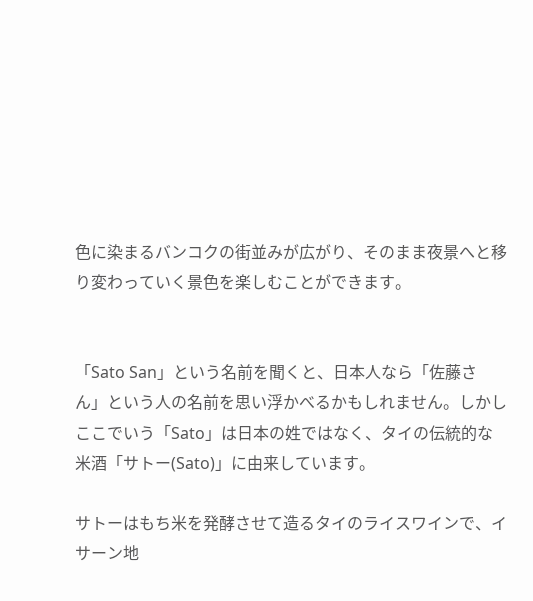色に染まるバンコクの街並みが広がり、そのまま夜景へと移り変わっていく景色を楽しむことができます。


「Sato San」という名前を聞くと、日本人なら「佐藤さん」という人の名前を思い浮かべるかもしれません。しかしここでいう「Sato」は日本の姓ではなく、タイの伝統的な米酒「サトー(Sato)」に由来しています。

サトーはもち米を発酵させて造るタイのライスワインで、イサーン地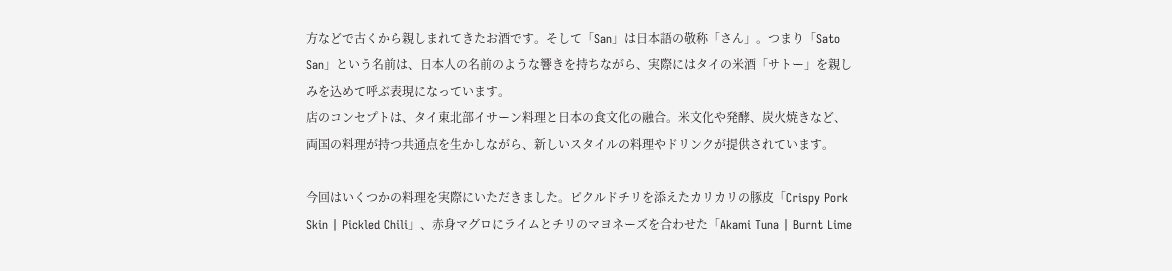方などで古くから親しまれてきたお酒です。そして「San」は日本語の敬称「さん」。つまり「Sato San」という名前は、日本人の名前のような響きを持ちながら、実際にはタイの米酒「サトー」を親しみを込めて呼ぶ表現になっています。
店のコンセプトは、タイ東北部イサーン料理と日本の食文化の融合。米文化や発酵、炭火焼きなど、両国の料理が持つ共通点を生かしながら、新しいスタイルの料理やドリンクが提供されています。

今回はいくつかの料理を実際にいただきました。ピクルドチリを添えたカリカリの豚皮「Crispy Pork Skin | Pickled Chili」、赤身マグロにライムとチリのマヨネーズを合わせた「Akami Tuna | Burnt Lime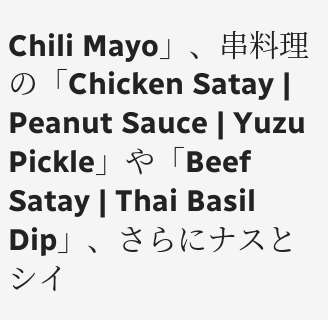Chili Mayo」、串料理の「Chicken Satay | Peanut Sauce | Yuzu Pickle」や「Beef Satay | Thai Basil Dip」、さらにナスとシイ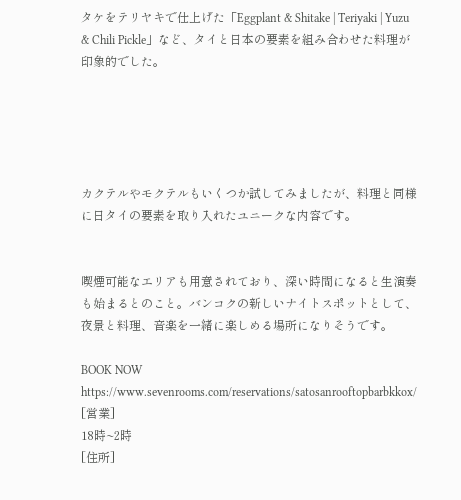タケをテリヤキで仕上げた「Eggplant & Shitake | Teriyaki | Yuzu & Chili Pickle」など、タイと日本の要素を組み合わせた料理が印象的でした。





カクテルやモクテルもいくつか試してみましたが、料理と同様に日タイの要素を取り入れたユニークな内容です。


喫煙可能なエリアも用意されており、深い時間になると生演奏も始まるとのこと。バンコクの新しいナイトスポットとして、夜景と料理、音楽を一緒に楽しめる場所になりそうです。

BOOK NOW
https://www.sevenrooms.com/reservations/satosanrooftopbarbkkox/
[営業]
18時~2時
[住所]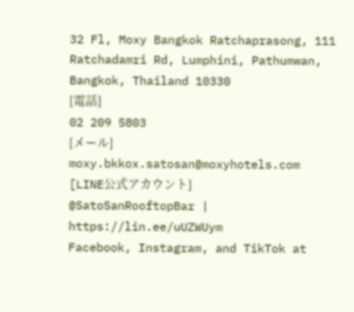32 Fl, Moxy Bangkok Ratchaprasong, 111 Ratchadamri Rd, Lumphini, Pathumwan, Bangkok, Thailand 10330
[電話]
02 209 5803
[メール]
moxy.bkkox.satosan@moxyhotels.com
[LINE公式アカウント]
@SatoSanRooftopBar | https://lin.ee/uUZWUym
Facebook, Instagram, and TikTok at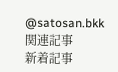@satosan.bkk
関連記事
新着記事